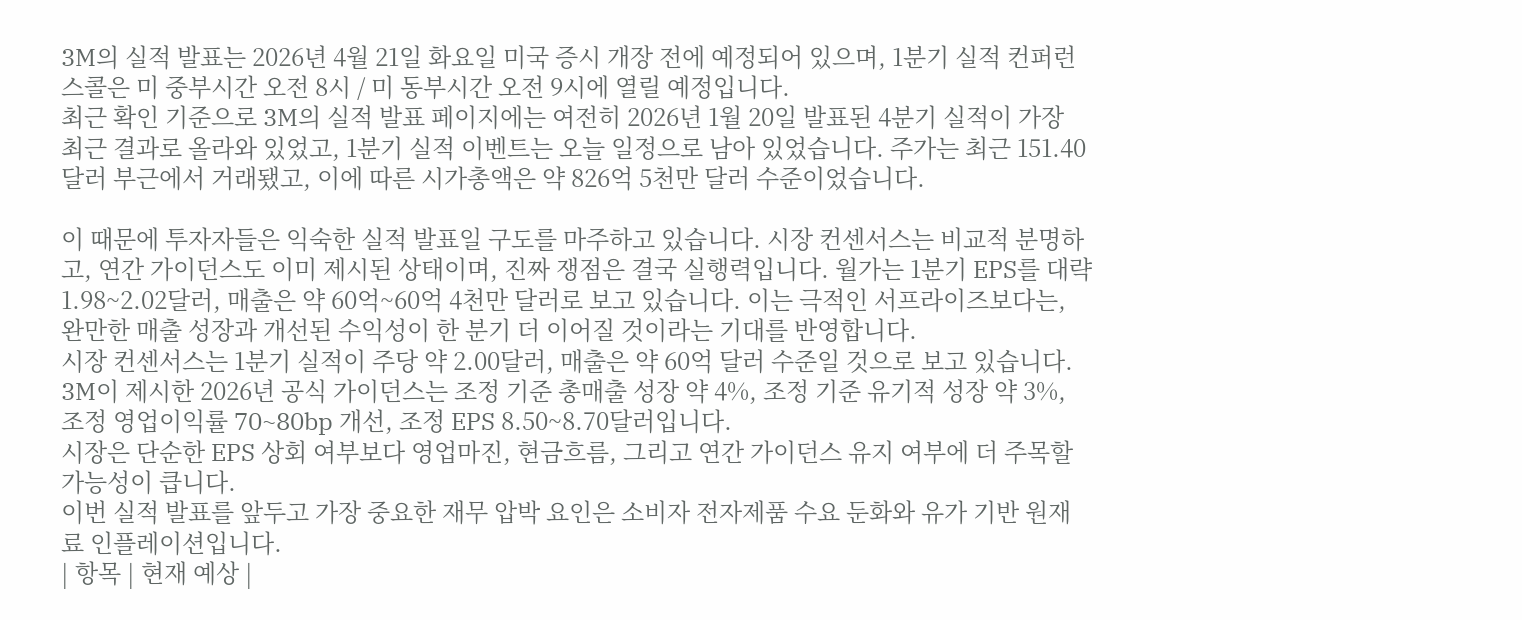3M의 실적 발표는 2026년 4월 21일 화요일 미국 증시 개장 전에 예정되어 있으며, 1분기 실적 컨퍼런스콜은 미 중부시간 오전 8시 / 미 동부시간 오전 9시에 열릴 예정입니다.
최근 확인 기준으로 3M의 실적 발표 페이지에는 여전히 2026년 1월 20일 발표된 4분기 실적이 가장 최근 결과로 올라와 있었고, 1분기 실적 이벤트는 오늘 일정으로 남아 있었습니다. 주가는 최근 151.40달러 부근에서 거래됐고, 이에 따른 시가총액은 약 826억 5천만 달러 수준이었습니다.

이 때문에 투자자들은 익숙한 실적 발표일 구도를 마주하고 있습니다. 시장 컨센서스는 비교적 분명하고, 연간 가이던스도 이미 제시된 상태이며, 진짜 쟁점은 결국 실행력입니다. 월가는 1분기 EPS를 대략 1.98~2.02달러, 매출은 약 60억~60억 4천만 달러로 보고 있습니다. 이는 극적인 서프라이즈보다는, 완만한 매출 성장과 개선된 수익성이 한 분기 더 이어질 것이라는 기대를 반영합니다.
시장 컨센서스는 1분기 실적이 주당 약 2.00달러, 매출은 약 60억 달러 수준일 것으로 보고 있습니다.
3M이 제시한 2026년 공식 가이던스는 조정 기준 총매출 성장 약 4%, 조정 기준 유기적 성장 약 3%, 조정 영업이익률 70~80bp 개선, 조정 EPS 8.50~8.70달러입니다.
시장은 단순한 EPS 상회 여부보다 영업마진, 현금흐름, 그리고 연간 가이던스 유지 여부에 더 주목할 가능성이 큽니다.
이번 실적 발표를 앞두고 가장 중요한 재무 압박 요인은 소비자 전자제품 수요 둔화와 유가 기반 원재료 인플레이션입니다.
| 항목 | 현재 예상 |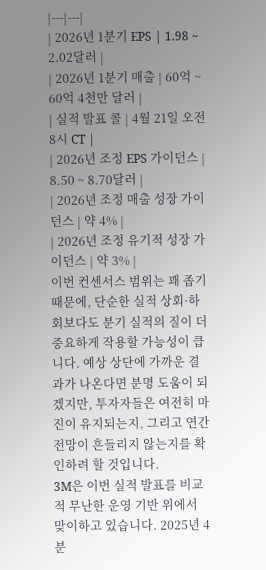|---|---|
| 2026년 1분기 EPS | 1.98 ~ 2.02달러 |
| 2026년 1분기 매출 | 60억 ~ 60억 4천만 달러 |
| 실적 발표 콜 | 4월 21일 오전 8시 CT |
| 2026년 조정 EPS 가이던스 | 8.50 ~ 8.70달러 |
| 2026년 조정 매출 성장 가이던스 | 약 4% |
| 2026년 조정 유기적 성장 가이던스 | 약 3% |
이번 컨센서스 범위는 꽤 좁기 때문에, 단순한 실적 상회·하회보다도 분기 실적의 질이 더 중요하게 작용할 가능성이 큽니다. 예상 상단에 가까운 결과가 나온다면 분명 도움이 되겠지만, 투자자들은 여전히 마진이 유지되는지, 그리고 연간 전망이 흔들리지 않는지를 확인하려 할 것입니다.
3M은 이번 실적 발표를 비교적 무난한 운영 기반 위에서 맞이하고 있습니다. 2025년 4분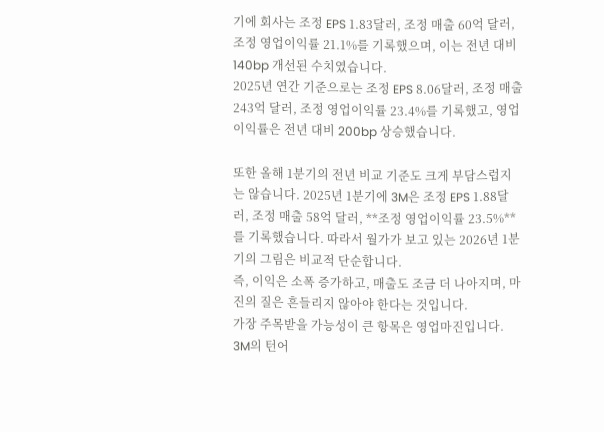기에 회사는 조정 EPS 1.83달러, 조정 매출 60억 달러, 조정 영업이익률 21.1%를 기록했으며, 이는 전년 대비 140bp 개선된 수치였습니다.
2025년 연간 기준으로는 조정 EPS 8.06달러, 조정 매출 243억 달러, 조정 영업이익률 23.4%를 기록했고, 영업이익률은 전년 대비 200bp 상승했습니다.

또한 올해 1분기의 전년 비교 기준도 크게 부담스럽지는 않습니다. 2025년 1분기에 3M은 조정 EPS 1.88달러, 조정 매출 58억 달러, **조정 영업이익률 23.5%**를 기록했습니다. 따라서 월가가 보고 있는 2026년 1분기의 그림은 비교적 단순합니다.
즉, 이익은 소폭 증가하고, 매출도 조금 더 나아지며, 마진의 질은 흔들리지 않아야 한다는 것입니다.
가장 주목받을 가능성이 큰 항목은 영업마진입니다. 3M의 턴어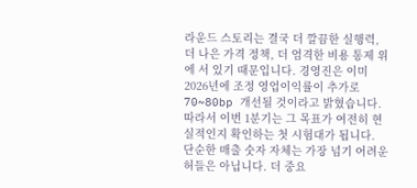라운드 스토리는 결국 더 깔끔한 실행력, 더 나은 가격 정책, 더 엄격한 비용 통제 위에 서 있기 때문입니다. 경영진은 이미 2026년에 조정 영업이익률이 추가로 70~80bp 개선될 것이라고 밝혔습니다. 따라서 이번 1분기는 그 목표가 여전히 현실적인지 확인하는 첫 시험대가 됩니다.
단순한 매출 숫자 자체는 가장 넘기 어려운 허들은 아닙니다. 더 중요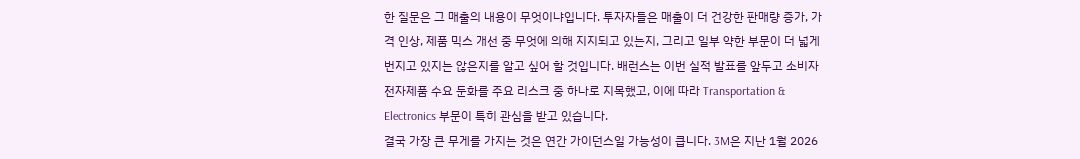한 질문은 그 매출의 내용이 무엇이냐입니다. 투자자들은 매출이 더 건강한 판매량 증가, 가격 인상, 제품 믹스 개선 중 무엇에 의해 지지되고 있는지, 그리고 일부 약한 부문이 더 넓게 번지고 있지는 않은지를 알고 싶어 할 것입니다. 배런스는 이번 실적 발표를 앞두고 소비자 전자제품 수요 둔화를 주요 리스크 중 하나로 지목했고, 이에 따라 Transportation & Electronics 부문이 특히 관심을 받고 있습니다.
결국 가장 큰 무게를 가지는 것은 연간 가이던스일 가능성이 큽니다. 3M은 지난 1월 2026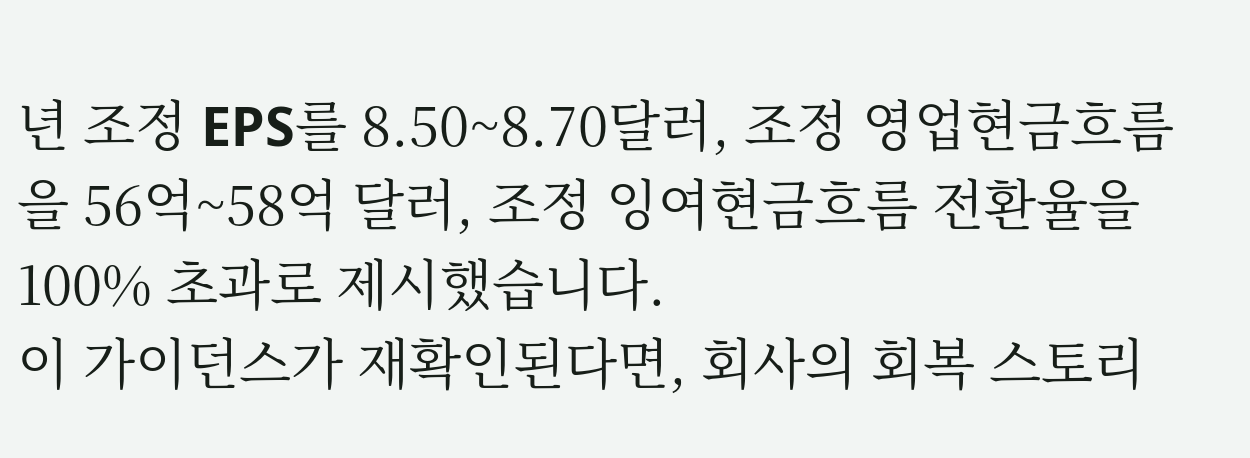년 조정 EPS를 8.50~8.70달러, 조정 영업현금흐름을 56억~58억 달러, 조정 잉여현금흐름 전환율을 100% 초과로 제시했습니다.
이 가이던스가 재확인된다면, 회사의 회복 스토리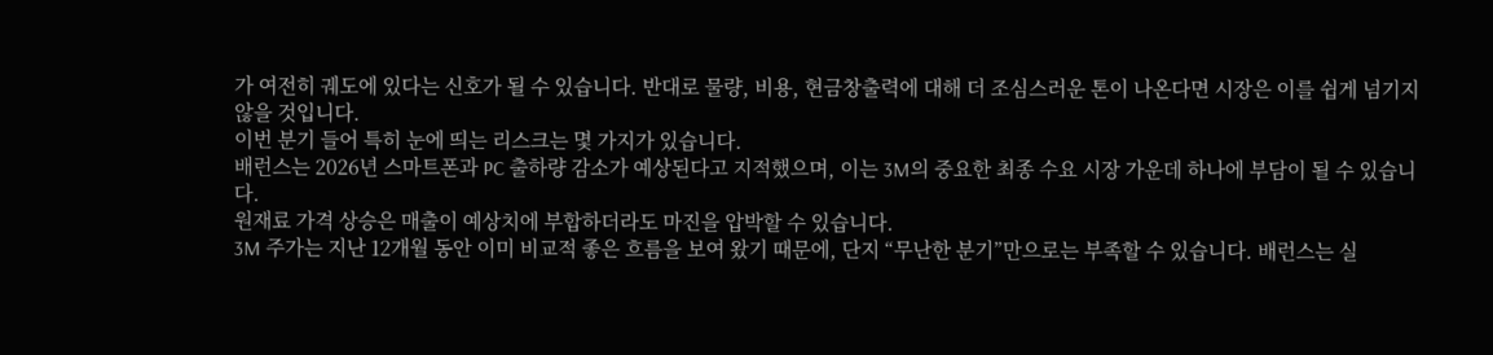가 여전히 궤도에 있다는 신호가 될 수 있습니다. 반대로 물량, 비용, 현금창출력에 대해 더 조심스러운 톤이 나온다면 시장은 이를 쉽게 넘기지 않을 것입니다.
이번 분기 들어 특히 눈에 띄는 리스크는 몇 가지가 있습니다.
배런스는 2026년 스마트폰과 PC 출하량 감소가 예상된다고 지적했으며, 이는 3M의 중요한 최종 수요 시장 가운데 하나에 부담이 될 수 있습니다.
원재료 가격 상승은 매출이 예상치에 부합하더라도 마진을 압박할 수 있습니다.
3M 주가는 지난 12개월 동안 이미 비교적 좋은 흐름을 보여 왔기 때문에, 단지 “무난한 분기”만으로는 부족할 수 있습니다. 배런스는 실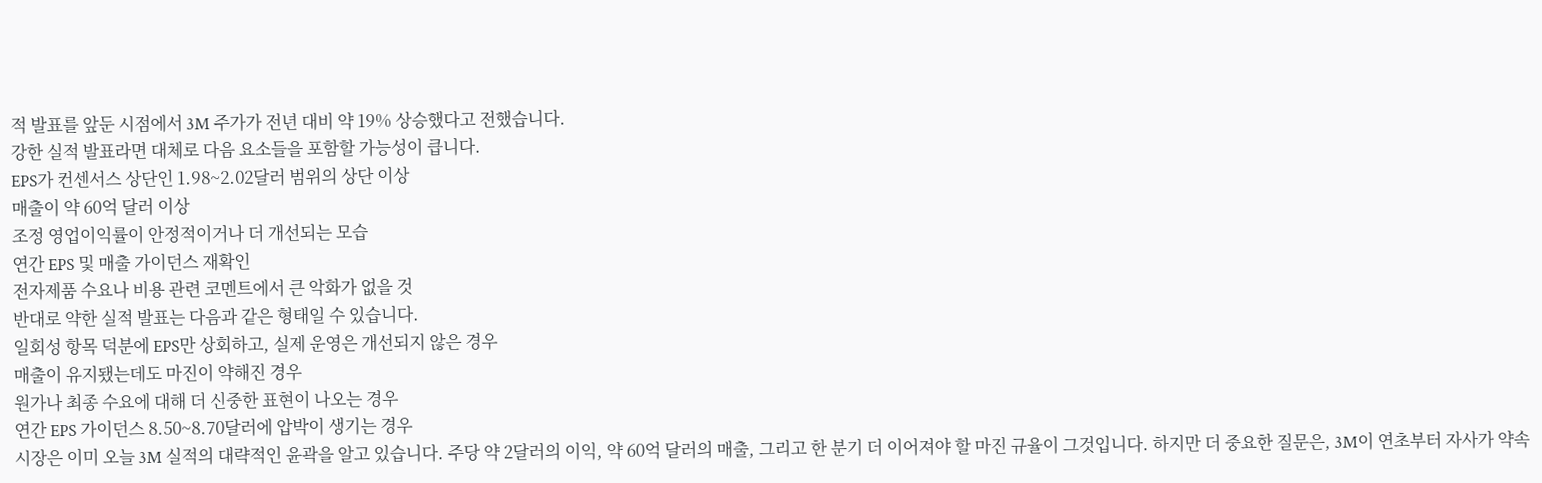적 발표를 앞둔 시점에서 3M 주가가 전년 대비 약 19% 상승했다고 전했습니다.
강한 실적 발표라면 대체로 다음 요소들을 포함할 가능성이 큽니다.
EPS가 컨센서스 상단인 1.98~2.02달러 범위의 상단 이상
매출이 약 60억 달러 이상
조정 영업이익률이 안정적이거나 더 개선되는 모습
연간 EPS 및 매출 가이던스 재확인
전자제품 수요나 비용 관련 코멘트에서 큰 악화가 없을 것
반대로 약한 실적 발표는 다음과 같은 형태일 수 있습니다.
일회성 항목 덕분에 EPS만 상회하고, 실제 운영은 개선되지 않은 경우
매출이 유지됐는데도 마진이 약해진 경우
원가나 최종 수요에 대해 더 신중한 표현이 나오는 경우
연간 EPS 가이던스 8.50~8.70달러에 압박이 생기는 경우
시장은 이미 오늘 3M 실적의 대략적인 윤곽을 알고 있습니다. 주당 약 2달러의 이익, 약 60억 달러의 매출, 그리고 한 분기 더 이어져야 할 마진 규율이 그것입니다. 하지만 더 중요한 질문은, 3M이 연초부터 자사가 약속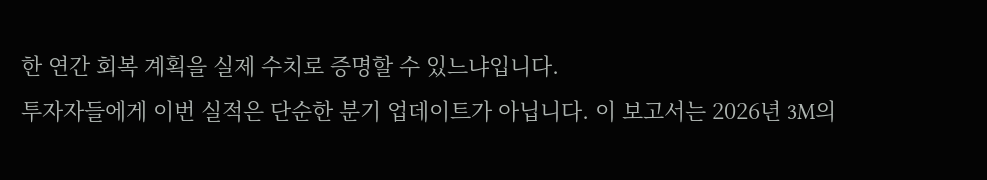한 연간 회복 계획을 실제 수치로 증명할 수 있느냐입니다.
투자자들에게 이번 실적은 단순한 분기 업데이트가 아닙니다. 이 보고서는 2026년 3M의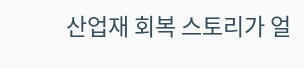산업재 회복 스토리가 얼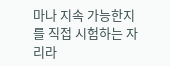마나 지속 가능한지를 직접 시험하는 자리라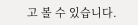고 볼 수 있습니다.